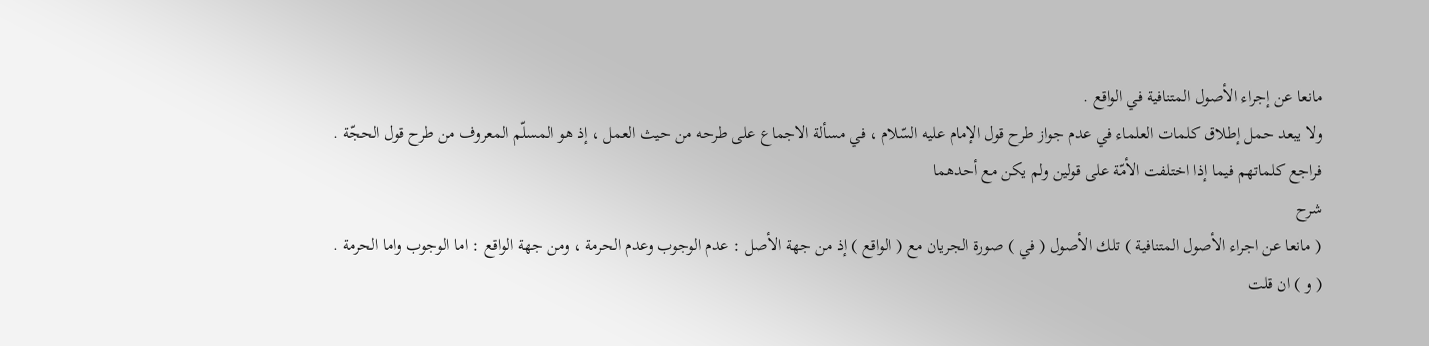مانعا عن إجراء الأصول المتنافية في الواقع .
ولا يبعد حمل إطلاق كلمات العلماء في عدم جواز طرح قول الإمام عليه السّلام ، في مسألة الاجماع على طرحه من حيث العمل ، إذ هو المسلّم المعروف من طرح قول الحجّة .
فراجع كلماتهم فيما إذا اختلفت الأمّة على قولين ولم يكن مع أحدهما
شرح
( مانعا عن اجراء الأصول المتنافية ) تلك الأصول ( في ) صورة الجريان مع ( الواقع ) إذ من جهة الأصل : عدم الوجوب وعدم الحرمة ، ومن جهة الواقع : اما الوجوب واما الحرمة .
( و ) ان قلت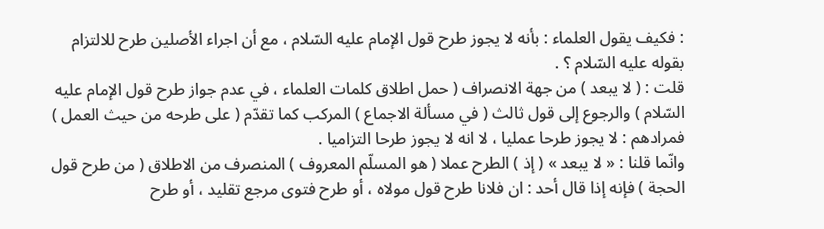: فكيف يقول العلماء : بأنه لا يجوز طرح قول الإمام عليه السّلام ، مع أن اجراء الأصلين طرح للالتزام بقوله عليه السّلام ؟ .
قلت : ( لا يبعد ) من جهة الانصراف ( حمل اطلاق كلمات العلماء ، في عدم جواز طرح قول الإمام عليه السّلام ) والرجوع إلى قول ثالث ( في مسألة الاجماع ) المركب كما تقدّم ( على طرحه من حيث العمل ) فمرادهم : لا يجوز طرحا عمليا ، لا انه لا يجوز طرحا التزاميا .
وانّما قلنا : « لا يبعد » ( إذ ) الطرح عملا ( هو المسلّم المعروف ) المنصرف من الاطلاق ( من طرح قول الحجة ) فإنه إذا قال أحد : ان فلانا طرح قول مولاه ، أو طرح فتوى مرجع تقليد ، أو طرح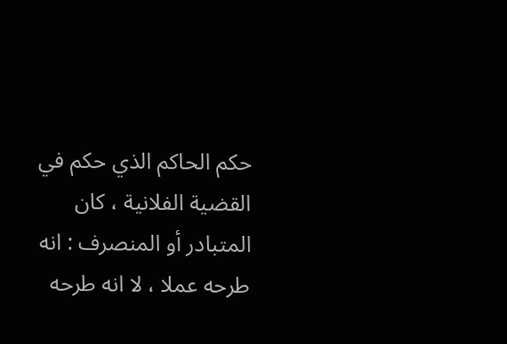حكم الحاكم الذي حكم في القضية الفلانية ، كان المتبادر أو المنصرف : انه طرحه عملا ، لا انه طرحه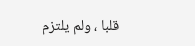قلبا ، ولم يلتزم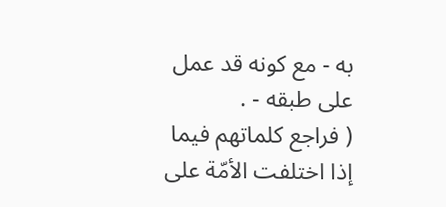به - مع كونه قد عمل على طبقه - .
( فراجع كلماتهم فيما إذا اختلفت الأمّة على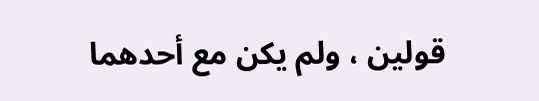قولين ، ولم يكن مع أحدهما